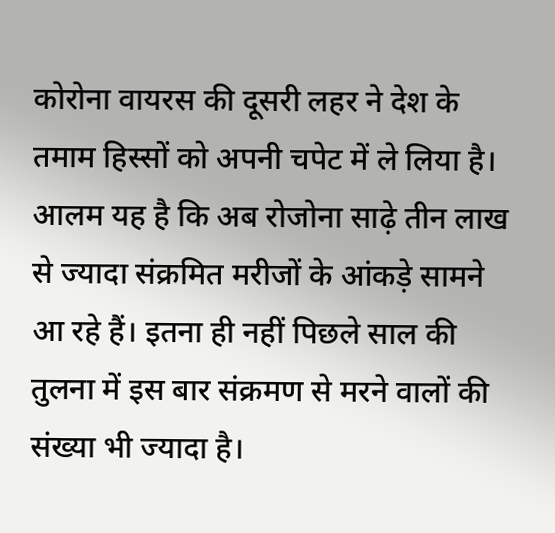कोरोना वायरस की दूसरी लहर ने देश के तमाम हिस्सों को अपनी चपेट में ले लिया है। आलम यह है कि अब रोजोना साढ़े तीन लाख से ज्यादा संक्रमित मरीजों के आंकड़े सामने आ रहे हैं। इतना ही नहीं पिछले साल की तुलना में इस बार संक्रमण से मरने वालों की संख्या भी ज्यादा है।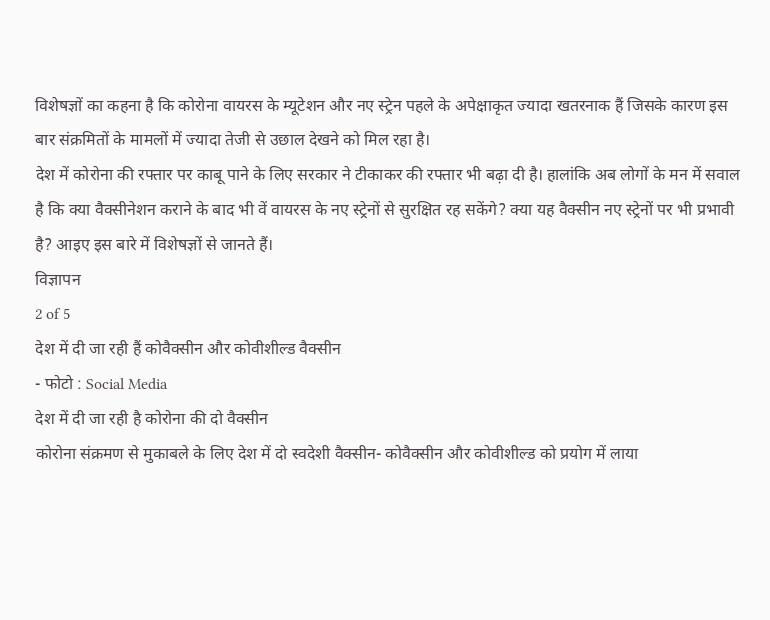विशेषज्ञों का कहना है कि कोरोना वायरस के म्यूटेशन और नए स्ट्रेन पहले के अपेक्षाकृत ज्यादा खतरनाक हैं जिसके कारण इस बार संक्रमितों के मामलों में ज्यादा तेजी से उछाल देखने को मिल रहा है।
देश में कोरोना की रफ्तार पर काबू पाने के लिए सरकार ने टीकाकर की रफ्तार भी बढ़ा दी है। हालांकि अब लोगों के मन में सवाल है कि क्या वैक्सीनेशन कराने के बाद भी वें वायरस के नए स्ट्रेनों से सुरक्षित रह सकेंगे? क्या यह वैक्सीन नए स्ट्रेनों पर भी प्रभावी है? आइए इस बारे में विशेषज्ञों से जानते हैं।
विज्ञापन
2 of 5
देश में दी जा रही हैं कोवैक्सीन और कोवीशील्ड वैक्सीन
- फोटो : Social Media
देश में दी जा रही है कोरोना की दो वैक्सीन
कोरोना संक्रमण से मुकाबले के लिए देश में दो स्वदेशी वैक्सीन- कोवैक्सीन और कोवीशील्ड को प्रयोग में लाया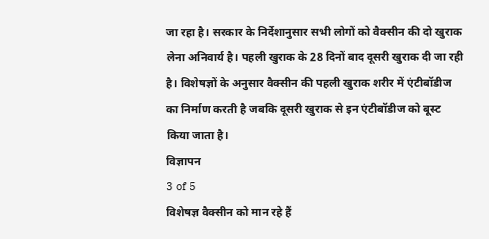जा रहा है। सरकार के निर्देशानुसार सभी लोगों को वैक्सीन की दो खुराक लेना अनिवार्य है। पहली खुराक के 28 दिनों बाद दूसरी खुराक दी जा रही है। विशेषज्ञों के अनुसार वैक्सीन की पहली खुराक शरीर में एंटीबॉडीज का निर्माण करती है जबकि दूसरी खुराक से इन एंटीबॉडीज को बूस्ट किया जाता है।
विज्ञापन
3 of 5
विशेषज्ञ वैक्सीन को मान रहे हैं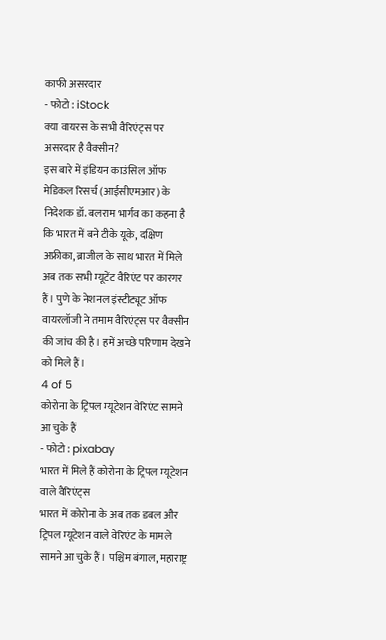काफी असरदार
- फोटो : iStock
क्या वायरस के सभी वैरिएंट्स पर असरदार है वैक्सीन?
इस बारे में इंडियन काउंसिल ऑफ मेडिकल रिसर्च (आईसीएमआर) के निदेशक डॉ. बलराम भार्गव का कहना है कि भारत में बने टीके यूके, दक्षिण अफ्रीका, ब्राजील के साथ भारत में मिले अब तक सभी म्यूटेंट वैरिएंट पर कारगर हैं। पुणे के नेशनल इंस्टीट्यूट ऑफ वायरलॉजी ने तमाम वैरिएंट्स पर वैक्सीन की जांच की है। हमें अच्छे परिणाम देखने को मिले हैं।
4 of 5
कोरोना के ट्रिपल म्यूटेशन वेरिएंट सामने आ चुके हैं
- फोटो : pixabay
भारत में मिले हैं कोरोना के ट्रिपल म्यूटेशन वाले वैरिएंट्स
भारत में कोरोना के अब तक डबल और ट्रिपल म्यूटेशन वाले वेरिएंट के मामले सामने आ चुके हैं। पश्चिम बंगाल, महाराष्ट्र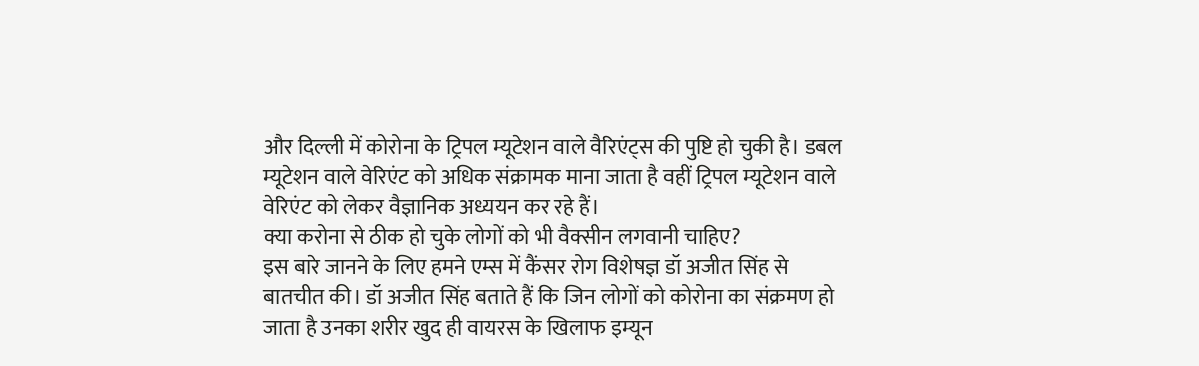और दिल्ली में कोरोना के ट्रिपल म्यूटेशन वाले वैरिएंट्स की पुष्टि हो चुकी है। डबल म्यूटेशन वाले वेरिएंट को अधिक संक्रामक माना जाता है वहीं ट्रिपल म्यूटेशन वाले वेरिएंट को लेकर वैज्ञानिक अध्ययन कर रहे हैं।
क्या करोना से ठीक हो चुके लोगों को भी वैक्सीन लगवानी चाहिए?
इस बारे जानने के लिए हमने एम्स में कैंसर रोग विशेषज्ञ डॉ अजीत सिंह से बातचीत की। डॉ अजीत सिंह बताते हैं कि जिन लोगों को कोरोना का संक्रमण हो जाता है उनका शरीर खुद ही वायरस के खिलाफ इम्यून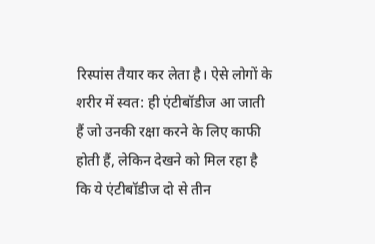रिस्पांस तैयार कर लेता है। ऐसे लोगों के शरीर में स्वत: ही एंटीबॉडीज आ जाती हैं जो उनकी रक्षा करने के लिए काफी होती हैं, लेकिन देखने को मिल रहा है कि ये एंटीबॉडीज दो से तीन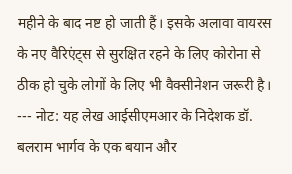महीने के बाद नष्ट हो जाती हैं। इसके अलावा वायरस के नए वैरिएंट्स से सुरक्षित रहने के लिए कोरोना से ठीक हो चुके लोगों के लिए भी वैक्सीनेशन जरूरी है।
--- नोट: यह लेख आईसीएमआर के निदेशक डॉ. बलराम भार्गव के एक बयान और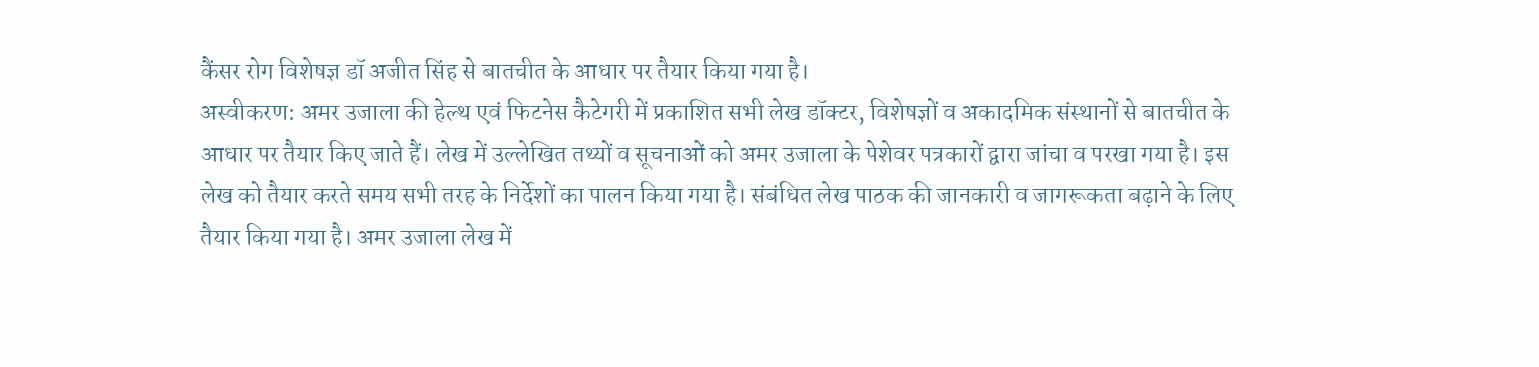कैंसर रोग विशेषज्ञ डॉ अजीत सिंह से बातचीत के आधार पर तैयार किया गया है।
अस्वीकरण: अमर उजाला की हेल्थ एवं फिटनेस कैटेगरी में प्रकाशित सभी लेख डॉक्टर, विशेषज्ञों व अकादमिक संस्थानों से बातचीत के आधार पर तैयार किए जाते हैं। लेख में उल्लेखित तथ्यों व सूचनाओं को अमर उजाला के पेशेवर पत्रकारों द्वारा जांचा व परखा गया है। इस लेख को तैयार करते समय सभी तरह के निर्देशों का पालन किया गया है। संबंधित लेख पाठक की जानकारी व जागरूकता बढ़ाने के लिए तैयार किया गया है। अमर उजाला लेख में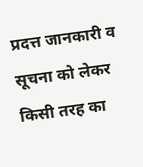प्रदत्त जानकारी व सूचना को लेकर किसी तरह का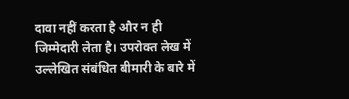दावा नहीं करता है और न ही जिम्मेदारी लेता है। उपरोक्त लेख में उल्लेखित संबंधित बीमारी के बारे में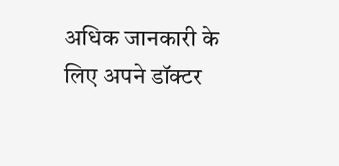अधिक जानकारी के लिए अपने डॉक्टर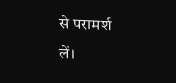से परामर्श लें।